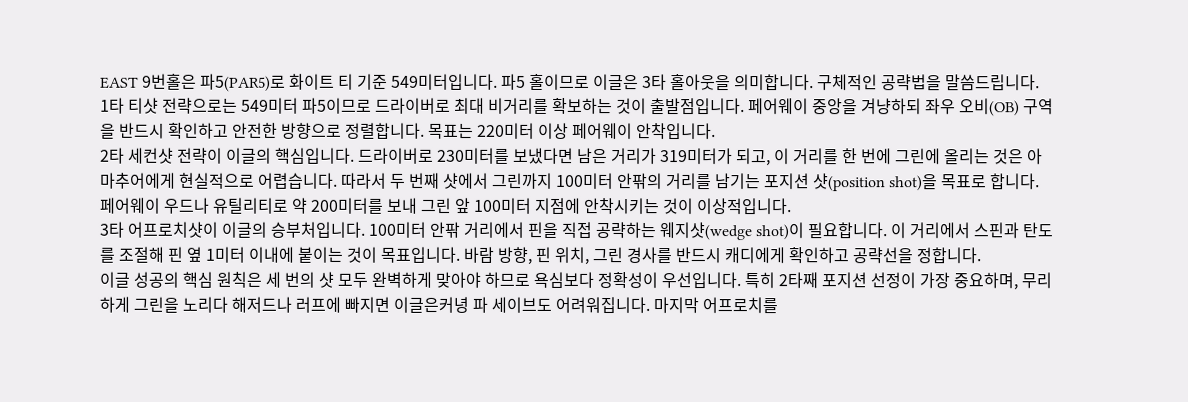EAST 9번홀은 파5(PAR5)로 화이트 티 기준 549미터입니다. 파5 홀이므로 이글은 3타 홀아웃을 의미합니다. 구체적인 공략법을 말씀드립니다.
1타 티샷 전략으로는 549미터 파5이므로 드라이버로 최대 비거리를 확보하는 것이 출발점입니다. 페어웨이 중앙을 겨냥하되 좌우 오비(OB) 구역을 반드시 확인하고 안전한 방향으로 정렬합니다. 목표는 220미터 이상 페어웨이 안착입니다.
2타 세컨샷 전략이 이글의 핵심입니다. 드라이버로 230미터를 보냈다면 남은 거리가 319미터가 되고, 이 거리를 한 번에 그린에 올리는 것은 아마추어에게 현실적으로 어렵습니다. 따라서 두 번째 샷에서 그린까지 100미터 안팎의 거리를 남기는 포지션 샷(position shot)을 목표로 합니다. 페어웨이 우드나 유틸리티로 약 200미터를 보내 그린 앞 100미터 지점에 안착시키는 것이 이상적입니다.
3타 어프로치샷이 이글의 승부처입니다. 100미터 안팎 거리에서 핀을 직접 공략하는 웨지샷(wedge shot)이 필요합니다. 이 거리에서 스핀과 탄도를 조절해 핀 옆 1미터 이내에 붙이는 것이 목표입니다. 바람 방향, 핀 위치, 그린 경사를 반드시 캐디에게 확인하고 공략선을 정합니다.
이글 성공의 핵심 원칙은 세 번의 샷 모두 완벽하게 맞아야 하므로 욕심보다 정확성이 우선입니다. 특히 2타째 포지션 선정이 가장 중요하며, 무리하게 그린을 노리다 해저드나 러프에 빠지면 이글은커녕 파 세이브도 어려워집니다. 마지막 어프로치를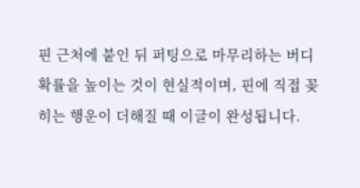핀 근처에 붙인 뒤 퍼팅으로 마무리하는 버디 확률을 높이는 것이 현실적이며, 핀에 직접 꽂히는 행운이 더해질 때 이글이 완성됩니다.